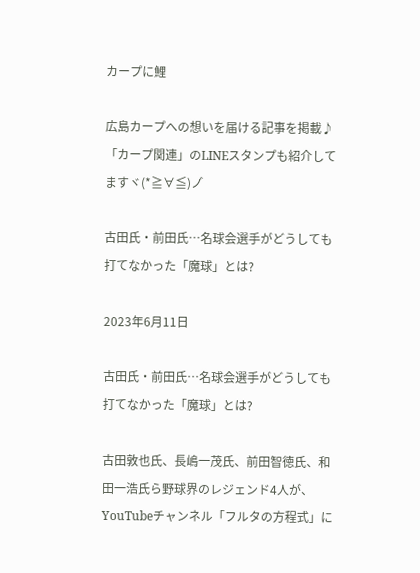カープに鯉

広島カープへの想いを届ける記事を掲載♪「カープ関連」のLINEスタンプも紹介してますヾ(*≧∀≦)ノ゙

古田氏・前田氏…名球会選手がどうしても打てなかった「魔球」とは?

2023年6月11日

古田氏・前田氏…名球会選手がどうしても打てなかった「魔球」とは?

古田敦也氏、長嶋一茂氏、前田智徳氏、和田一浩氏ら野球界のレジェンド4人が、YouTubeチャンネル「フルタの方程式」に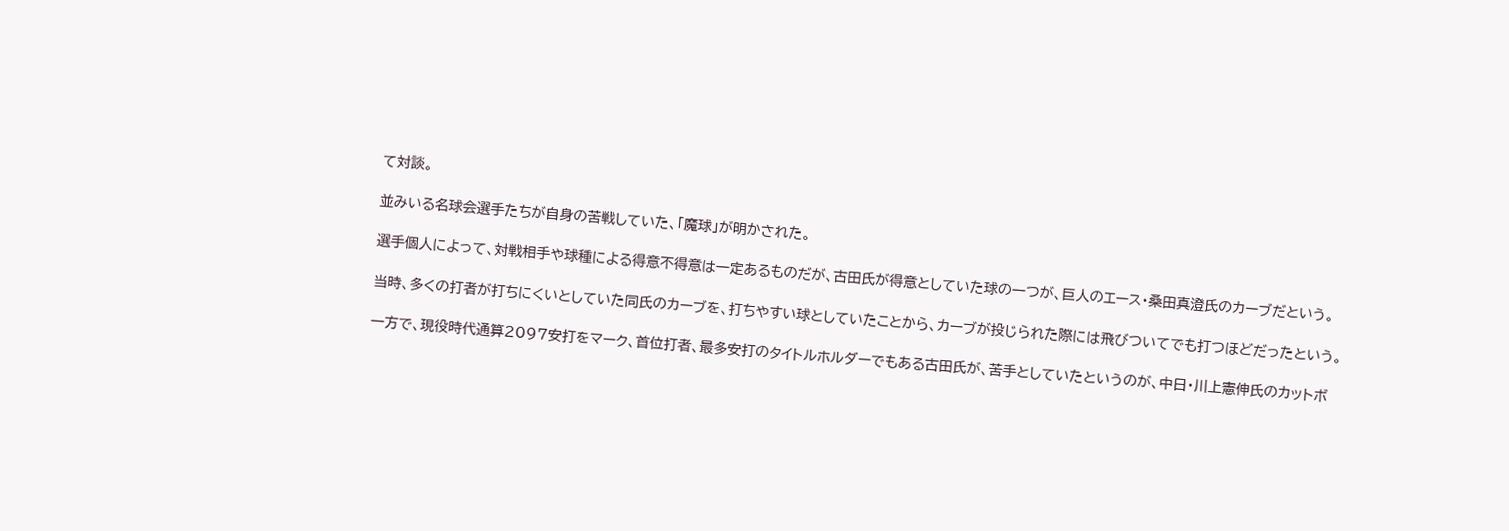て対談。

並みいる名球会選手たちが自身の苦戦していた、「魔球」が明かされた。

選手個人によって、対戦相手や球種による得意不得意は一定あるものだが、古田氏が得意としていた球の一つが、巨人のエース・桑田真澄氏のカーブだという。

当時、多くの打者が打ちにくいとしていた同氏のカーブを、打ちやすい球としていたことから、カーブが投じられた際には飛びついてでも打つほどだったという。

一方で、現役時代通算2097安打をマーク、首位打者、最多安打のタイトルホルダーでもある古田氏が、苦手としていたというのが、中日・川上憲伸氏のカットボ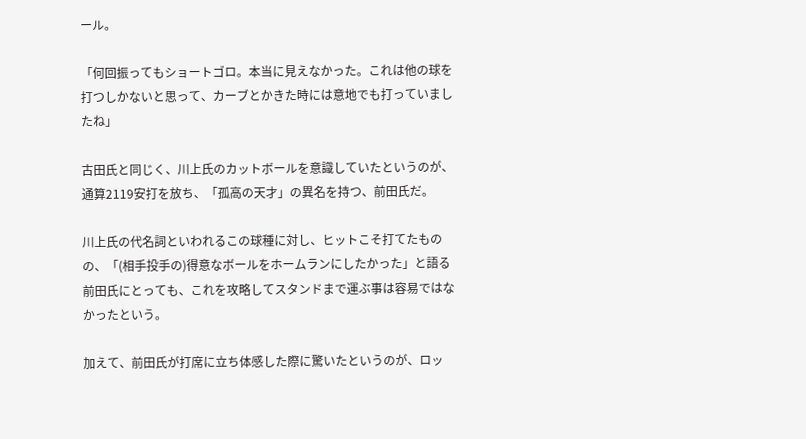ール。

「何回振ってもショートゴロ。本当に見えなかった。これは他の球を打つしかないと思って、カーブとかきた時には意地でも打っていましたね」

古田氏と同じく、川上氏のカットボールを意識していたというのが、通算2119安打を放ち、「孤高の天才」の異名を持つ、前田氏だ。

川上氏の代名詞といわれるこの球種に対し、ヒットこそ打てたものの、「(相手投手の)得意なボールをホームランにしたかった」と語る前田氏にとっても、これを攻略してスタンドまで運ぶ事は容易ではなかったという。

加えて、前田氏が打席に立ち体感した際に驚いたというのが、ロッ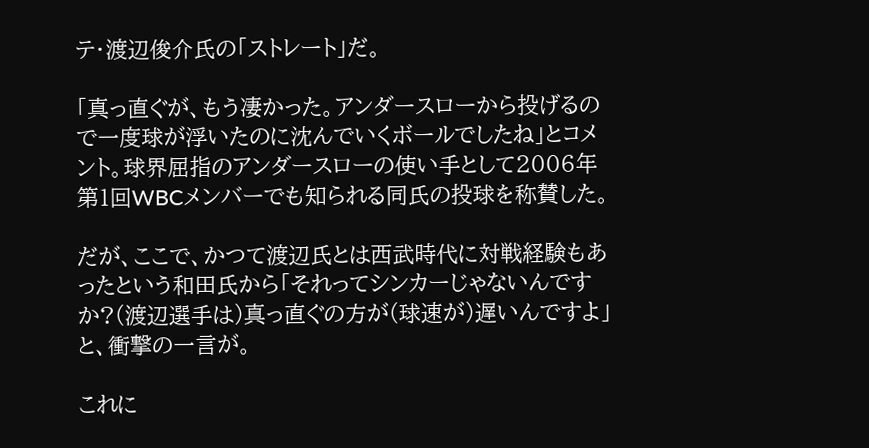テ・渡辺俊介氏の「ストレート」だ。

「真っ直ぐが、もう凄かった。アンダースローから投げるので一度球が浮いたのに沈んでいくボールでしたね」とコメント。球界屈指のアンダースローの使い手として2006年第1回WBCメンバーでも知られる同氏の投球を称賛した。

だが、ここで、かつて渡辺氏とは西武時代に対戦経験もあったという和田氏から「それってシンカーじゃないんですか?(渡辺選手は)真っ直ぐの方が(球速が)遅いんですよ」と、衝撃の一言が。

これに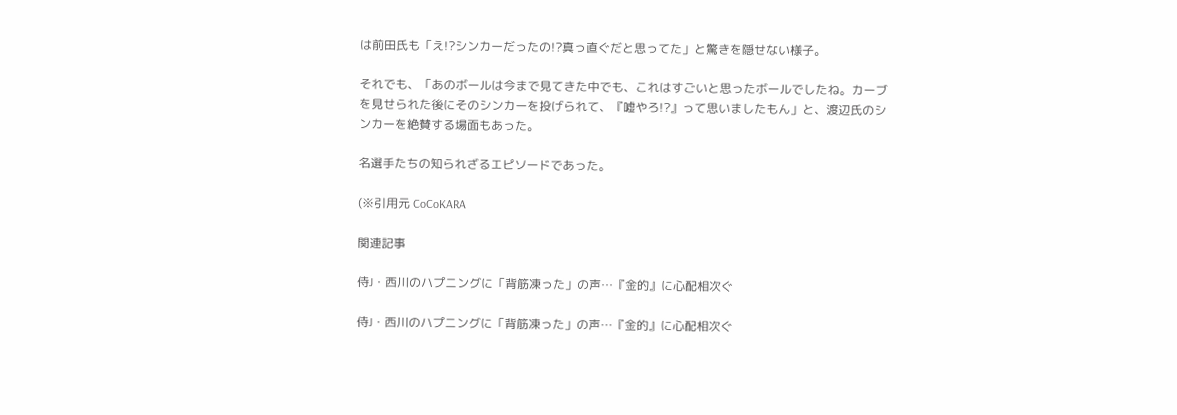は前田氏も「え!?シンカーだったの!?真っ直ぐだと思ってた」と驚きを隠せない様子。

それでも、「あのボールは今まで見てきた中でも、これはすごいと思ったボールでしたね。カーブを見せられた後にそのシンカーを投げられて、『嘘やろ!?』って思いましたもん」と、渡辺氏のシンカーを絶賛する場面もあった。

名選手たちの知られざるエピソードであった。

(※引用元 CoCoKARA

関連記事

侍J・西川のハプニングに「背筋凍った」の声…『金的』に心配相次ぐ

侍J・西川のハプニングに「背筋凍った」の声…『金的』に心配相次ぐ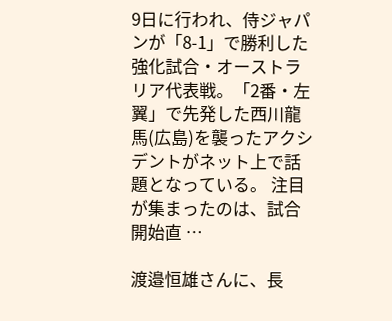9日に行われ、侍ジャパンが「8-1」で勝利した強化試合・オーストラリア代表戦。「2番・左翼」で先発した西川龍馬(広島)を襲ったアクシデントがネット上で話題となっている。 注目が集まったのは、試合開始直 …

渡邉恒雄さんに、長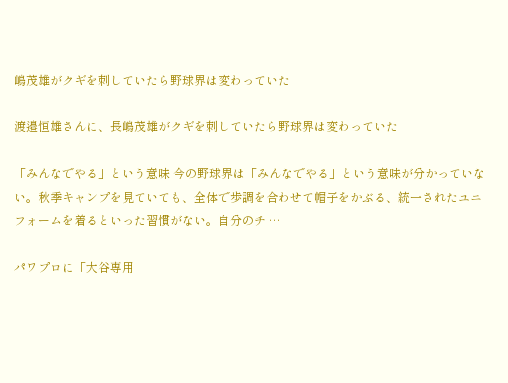嶋茂雄がクギを刺していたら野球界は変わっていた

渡邉恒雄さんに、長嶋茂雄がクギを刺していたら野球界は変わっていた

「みんなでやる」という意味 今の野球界は「みんなでやる」という意味が分かっていない。秋季キャンプを見ていても、全体で歩調を合わせて帽子をかぶる、統一されたユニフォームを着るといった習慣がない。自分のチ …

パワプロに「大谷専用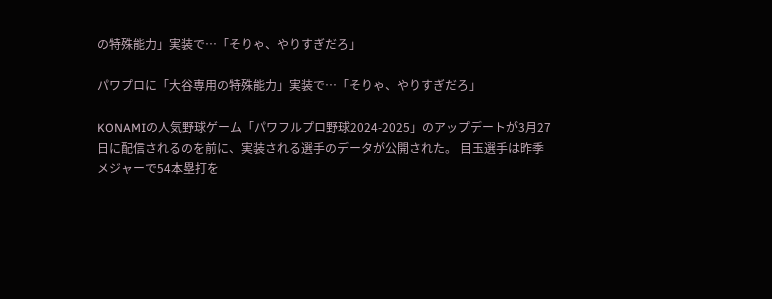の特殊能力」実装で…「そりゃ、やりすぎだろ」

パワプロに「大谷専用の特殊能力」実装で…「そりゃ、やりすぎだろ」

KONAMIの人気野球ゲーム「パワフルプロ野球2024-2025」のアップデートが3月27日に配信されるのを前に、実装される選手のデータが公開された。 目玉選手は昨季メジャーで54本塁打を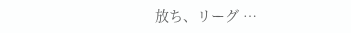放ち、リーグ …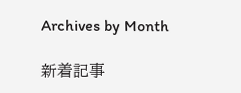Archives by Month

新着記事